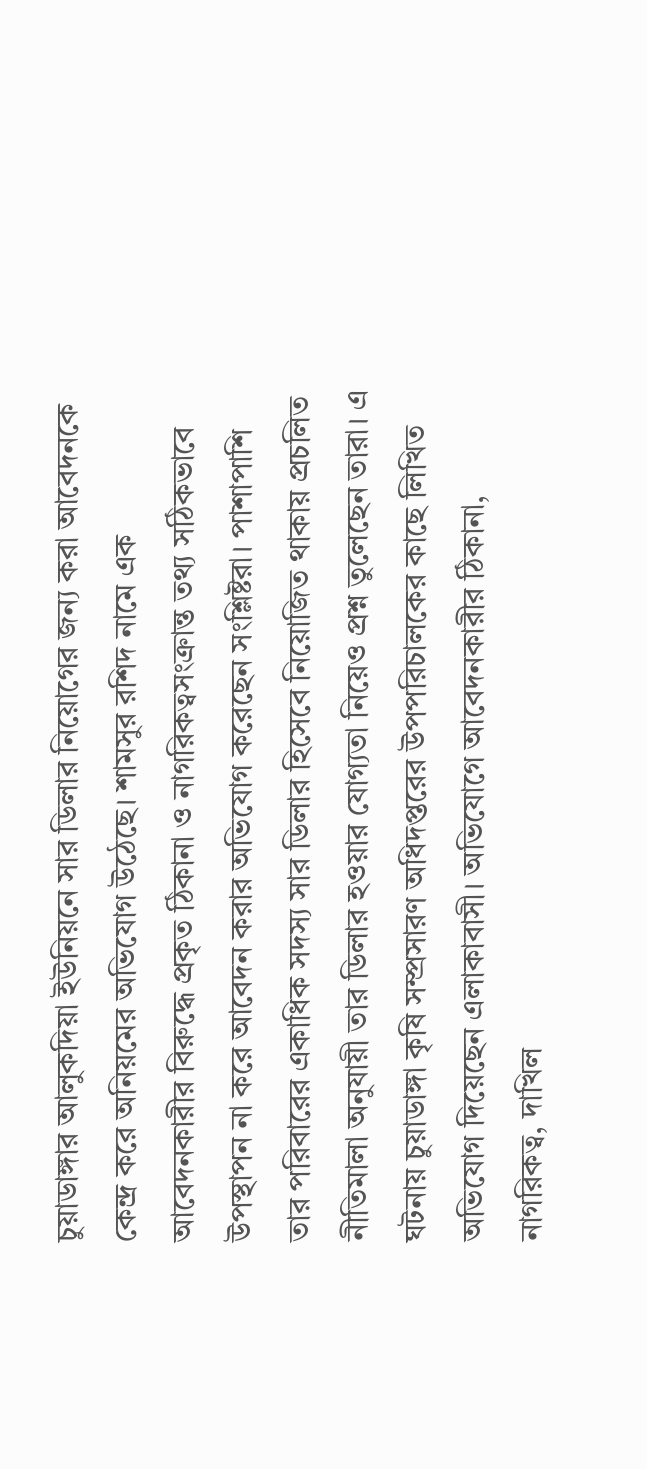চুয়াডাঙ্গার আলুকদিয়া ইউনিয়নে সার ডিলার নিয়োগের জন্য করা আবেদনকে কেন্দ্র করে অনিয়মের অভিযোগ উঠেছে। শামসুর রশিদ নামে এক আবেদনকারীর বিরুদ্ধে প্রকৃত ঠিকানা ও নাগরিকত্বসংক্রান্ত তথ্য সঠিকভাবে উপস্থাপন না করে আবেদন করার অভিযোগ করেছেন সংশ্লিষ্টরা। পাশাপাশি তার পরিবারের একাধিক সদস্য সার ডিলার হিসেবে নিয়োজিত থাকায় প্রচলিত নীতিমালা অনুযায়ী তার ডিলার হওয়ার যোগ্যতা নিয়েও প্রশ্ন তুলেছেন তারা। এ ঘটনায় চুয়াডাঙ্গা কৃষি সম্প্রসারণ অধিদপ্তরের উপপরিচালকের কাছে লিখিত অভিযোগ দিয়েছেন এলাকাবাসী। অভিযোগে আবেদনকারীর ঠিকানা, নাগরিকত্ব, দাখিল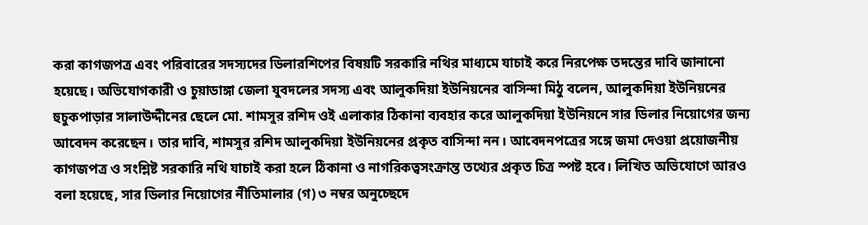করা কাগজপত্র এবং পরিবারের সদস্যদের ডিলারশিপের বিষয়টি সরকারি নথির মাধ্যমে যাচাই করে নিরপেক্ষ তদন্তের দাবি জানানো হয়েছে। অভিযোগকারী ও চুয়াডাঙ্গা জেলা যুবদলের সদস্য এবং আলুকদিয়া ইউনিয়নের বাসিন্দা মিঠু বলেন, আলুকদিয়া ইউনিয়নের হুচুকপাড়ার সালাউদ্দীনের ছেলে মো. শামসুর রশিদ ওই এলাকার ঠিকানা ব্যবহার করে আলুকদিয়া ইউনিয়নে সার ডিলার নিয়োগের জন্য আবেদন করেছেন। তার দাবি, শামসুর রশিদ আলুকদিয়া ইউনিয়নের প্রকৃত বাসিন্দা নন। আবেদনপত্রের সঙ্গে জমা দেওয়া প্রয়োজনীয় কাগজপত্র ও সংশ্লিষ্ট সরকারি নথি যাচাই করা হলে ঠিকানা ও নাগরিকত্বসংক্রান্ত তথ্যের প্রকৃত চিত্র স্পষ্ট হবে। লিখিত অভিযোগে আরও বলা হয়েছে, সার ডিলার নিয়োগের নীতিমালার (গ) ৩ নম্বর অনুচ্ছেদে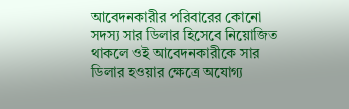আবেদনকারীর পরিবারের কোনো সদস্য সার ডিলার হিসেবে নিয়োজিত থাকলে ওই আবেদনকারীকে সার ডিলার হওয়ার ক্ষেত্রে অযোগ্য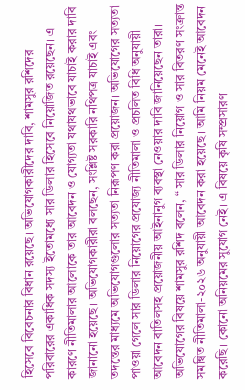হিসেবে বিবেচনার বিধান রয়েছে। অভিযোগকারীদের দাবি, শামসুর রশিদের পরিবারের একাধিক সদস্য ইতোমধ্যে সার ডিলার হিসেবে নিয়োজিত রয়েছেন। এ কারণে নীতিমালার আলোকে তার আবেদন ও যোগ্যতা যথাযথভাবে যাচাই করার দাবি জানানো হয়েছে। অভিযোগকারীরা বলছেন, সংশ্লিষ্ট সরকারি নথিপত্র যাচাই এবং তদন্তের মাধ্যমে অভিযোগগুলোর সত্যতা নিরূপণ করা প্রয়োজন। অভিযোগের সত্যতা পাওয়া গেলে সার ডিলার নিয়োগের প্রযোজ্য নীতিমালা ও প্রচলিত বিধি অনুযায়ী আবেদন বাতিলসহ প্রয়োজনীয় আইনানুগ ব্যবস্থা নেওয়ার দাবি জানিয়েছেন তারা। অভিযোগের বিষয়ে শামসুর রশিদ বলেন, “ সার ডিলার নিয়োগ ও সার বিতরণ সংক্রান্ত সমন্বিত নীতিমালা-২০২৬ অনুযায়ী আবেদন করা হয়েছে। আমি নিয়ম মেনেই আবেদন করেছি। কোনো অনিয়মের সুযোগ নেই। এ বিষয়ে কৃষি সম্প্রসারণ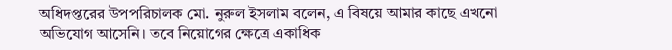অধিদপ্তরের উপপরিচালক মো. নুরুল ইসলাম বলেন, এ বিষয়ে আমার কাছে এখনো অভিযোগ আসেনি। তবে নিয়োগের ক্ষেত্রে একাধিক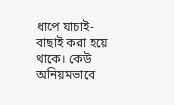ধাপে যাচাই-বাছাই করা হয়ে থাকে। কেউ অনিয়মভাবে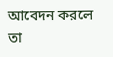আবেদন করলে তা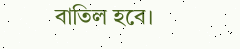বাতিল হবে।